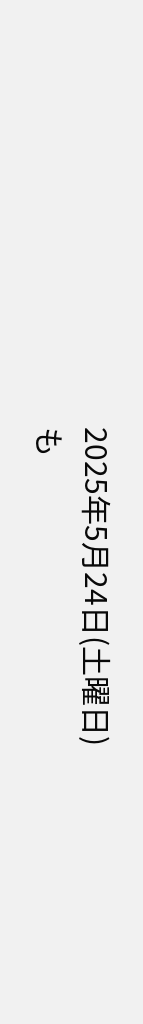2025年5月24日(土曜日)
も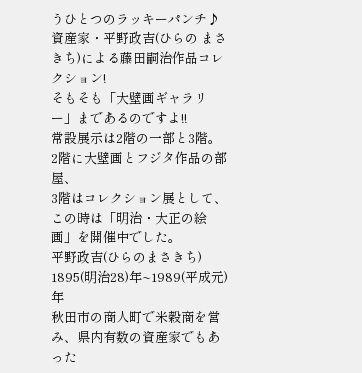うひとつのラッキーパンチ♪
資産家・平野政吉(ひらの まさきち)による藤田嗣治作品コレクション!
そもそも「大壁画ギャラリー」まであるのですよ!!
常設展示は2階の一部と3階。
2階に大壁画とフジタ作品の部屋、
3階はコレクション展として、この時は「明治・大正の絵画」を開催中でした。
平野政吉(ひらのまさきち)
1895(明治28)年~1989(平成元)年
秋田市の商人町で米穀商を営み、県内有数の資産家でもあった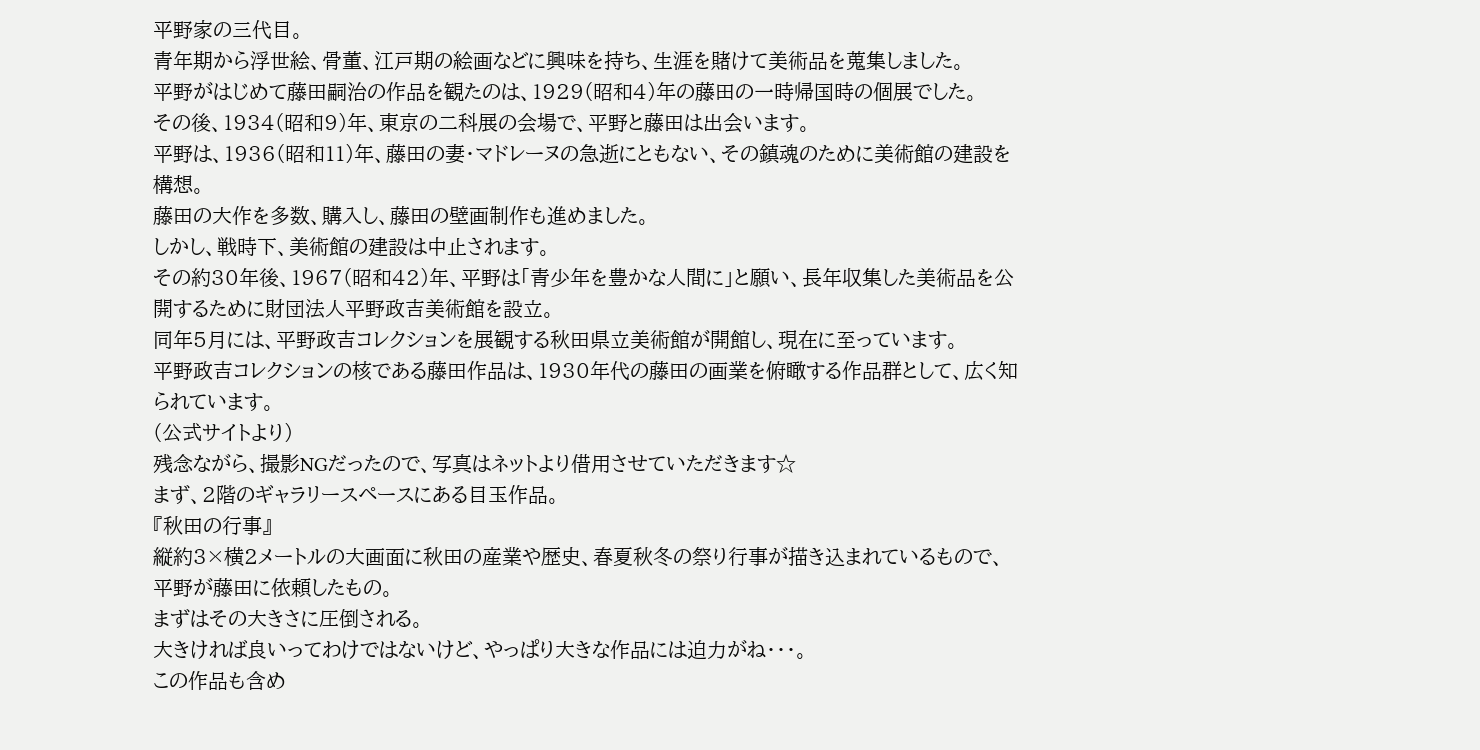平野家の三代目。
青年期から浮世絵、骨董、江戸期の絵画などに興味を持ち、生涯を賭けて美術品を蒐集しました。
平野がはじめて藤田嗣治の作品を観たのは、1929(昭和4)年の藤田の一時帰国時の個展でした。
その後、1934(昭和9)年、東京の二科展の会場で、平野と藤田は出会います。
平野は、1936(昭和11)年、藤田の妻・マドレーヌの急逝にともない、その鎮魂のために美術館の建設を構想。
藤田の大作を多数、購入し、藤田の壁画制作も進めました。
しかし、戦時下、美術館の建設は中止されます。
その約30年後、1967(昭和42)年、平野は「青少年を豊かな人間に」と願い、長年収集した美術品を公開するために財団法人平野政吉美術館を設立。
同年5月には、平野政吉コレクションを展観する秋田県立美術館が開館し、現在に至っています。
平野政吉コレクションの核である藤田作品は、1930年代の藤田の画業を俯瞰する作品群として、広く知られています。
(公式サイトより)
残念ながら、撮影NGだったので、写真はネットより借用させていただきます☆
まず、2階のギャラリースペースにある目玉作品。
『秋田の行事』
縦約3×横2メートルの大画面に秋田の産業や歴史、春夏秋冬の祭り行事が描き込まれているもので、平野が藤田に依頼したもの。
まずはその大きさに圧倒される。
大きければ良いってわけではないけど、やっぱり大きな作品には迫力がね・・・。
この作品も含め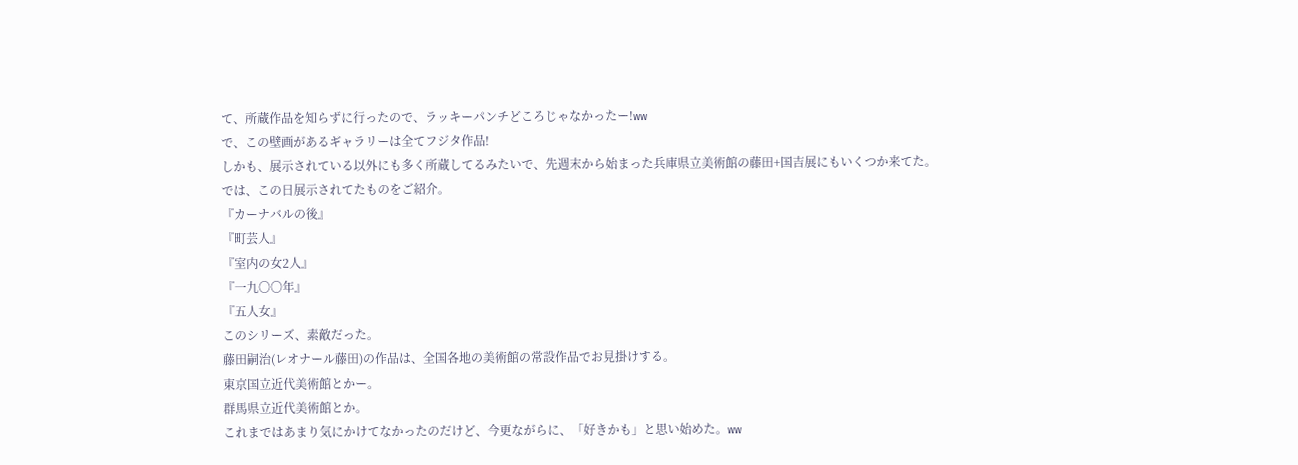て、所蔵作品を知らずに行ったので、ラッキーパンチどころじゃなかったー!ww
で、この壁画があるギャラリーは全てフジタ作品!
しかも、展示されている以外にも多く所蔵してるみたいで、先週末から始まった兵庫県立美術館の藤田+国吉展にもいくつか来てた。
では、この日展示されてたものをご紹介。
『カーナバルの後』
『町芸人』
『室内の女2人』
『一九〇〇年』
『五人女』
このシリーズ、素敵だった。
藤田嗣治(レオナール藤田)の作品は、全国各地の美術館の常設作品でお見掛けする。
東京国立近代美術館とかー。
群馬県立近代美術館とか。
これまではあまり気にかけてなかったのだけど、今更ながらに、「好きかも」と思い始めた。ww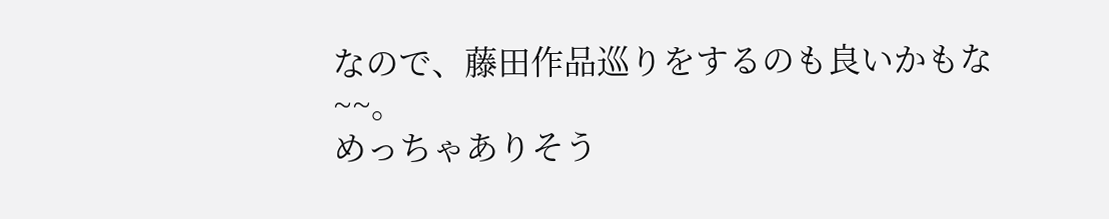なので、藤田作品巡りをするのも良いかもな~~。
めっちゃありそう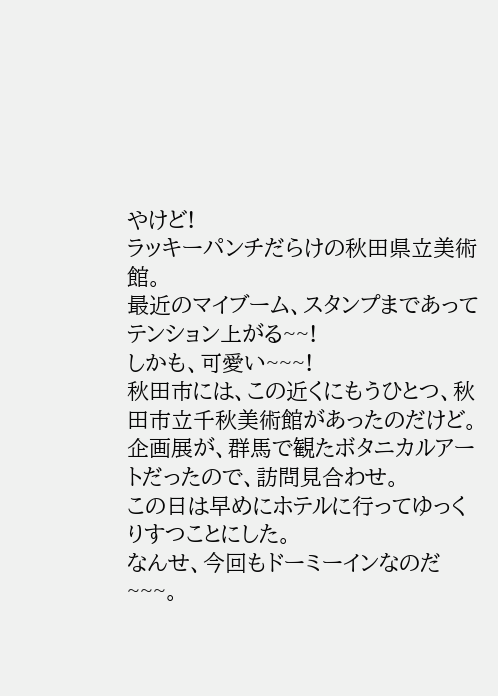やけど!
ラッキーパンチだらけの秋田県立美術館。
最近のマイブーム、スタンプまであってテンション上がる~~!
しかも、可愛い~~~!
秋田市には、この近くにもうひとつ、秋田市立千秋美術館があったのだけど。
企画展が、群馬で観たボタニカルアートだったので、訪問見合わせ。
この日は早めにホテルに行ってゆっくりすつことにした。
なんせ、今回もドーミーインなのだ~~~。